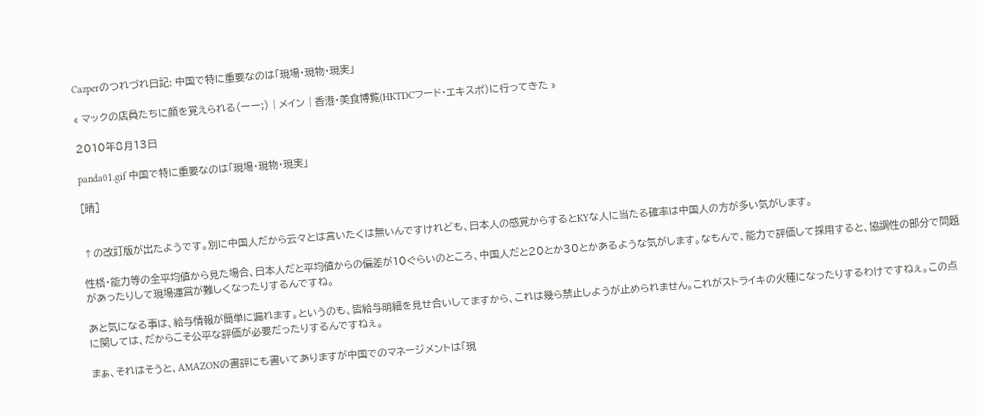Cazperのつれづれ日記: 中国で特に重要なのは「現場・現物・現実」

« マックの店員たちに顔を覚えられる(ーー;) | メイン | 香港・美食博覧(HKTDCフード・エキスポ)に行ってきた »

2010年8月13日

panda01.gif 中国で特に重要なのは「現場・現物・現実」

[晴]


↑の改訂版が出たようです。別に中国人だから云々とは言いたくは無いんですけれども、日本人の感覚からするとKYな人に当たる確率は中国人の方が多い気がします。

性格・能力等の全平均値から見た場合、日本人だと平均値からの偏差が10ぐらいのところ、中国人だと20とか30とかあるような気がします。なもんで、能力で評価して採用すると、協調性の部分で問題があったりして現場運営が難しくなったりするんですね。

あと気になる事は、給与情報が簡単に漏れます。というのも、皆給与明細を見せ合いしてますから、これは幾ら禁止しようが止められません。これがストライキの火種になったりするわけですねぇ。この点に関しては、だからこそ公平な評価が必要だったりするんですねぇ。

まぁ、それはそうと、AMAZONの書評にも書いてありますが中国でのマネージメントは「現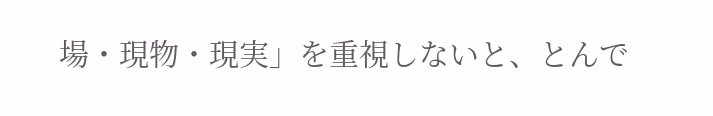場・現物・現実」を重視しないと、とんで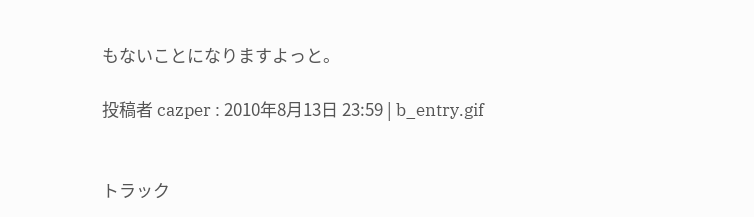もないことになりますよっと。

投稿者 cazper : 2010年8月13日 23:59 | b_entry.gif


トラック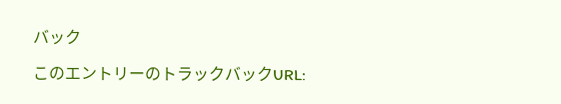バック

このエントリーのトラックバックURL: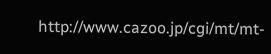http://www.cazoo.jp/cgi/mt/mt-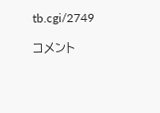tb.cgi/2749

コメント